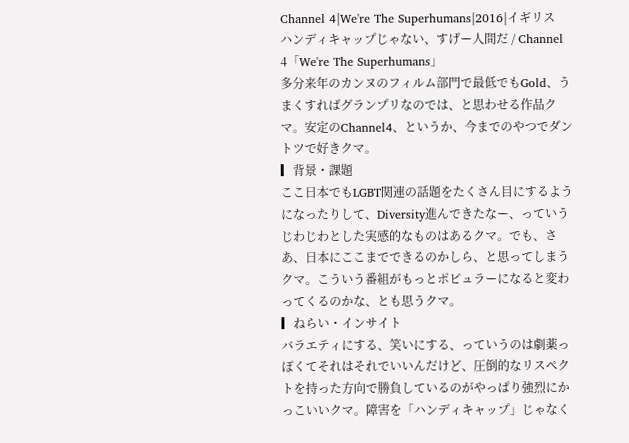Channel 4|We're The Superhumans|2016|イギリス
ハンディキャップじゃない、すげー人間だ / Channel 4「We're The Superhumans」
多分来年のカンヌのフィルム部門で最低でもGold、うまくすればグランプリなのでは、と思わせる作品クマ。安定のChannel4、というか、今までのやつでダントツで好きクマ。
▎背景・課題
ここ日本でもLGBT関連の話題をたくさん目にするようになったりして、Diversity進んできたなー、っていうじわじわとした実感的なものはあるクマ。でも、さあ、日本にここまでできるのかしら、と思ってしまうクマ。こういう番組がもっとポピュラーになると変わってくるのかな、とも思うクマ。
▎ねらい・インサイト
バラエティにする、笑いにする、っていうのは劇薬っぽくてそれはそれでいいんだけど、圧倒的なリスペクトを持った方向で勝負しているのがやっぱり強烈にかっこいいクマ。障害を「ハンディキャップ」じゃなく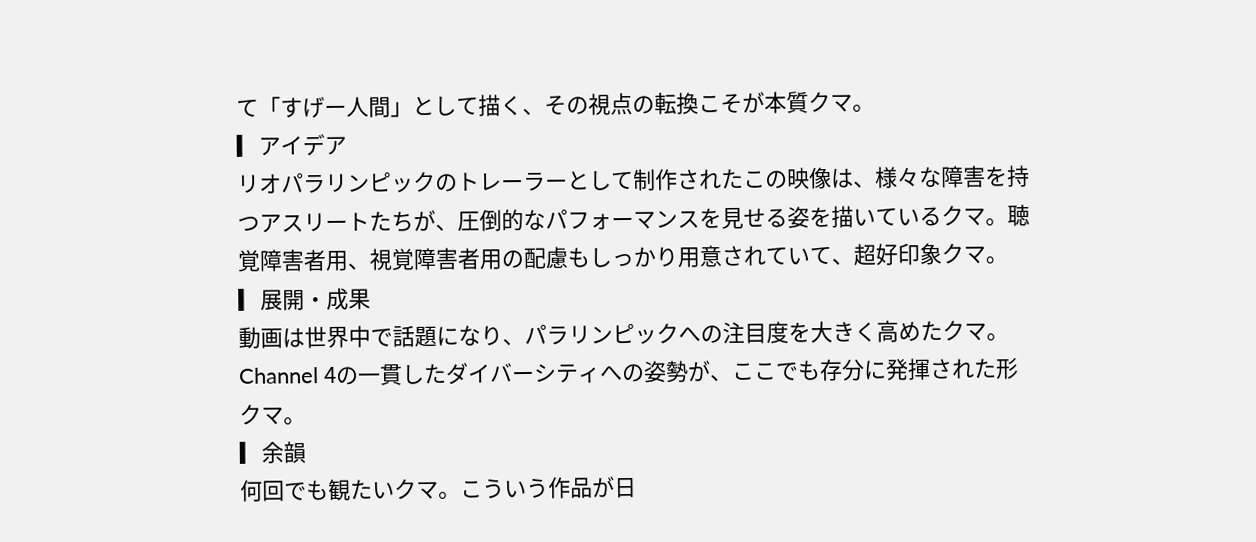て「すげー人間」として描く、その視点の転換こそが本質クマ。
▎アイデア
リオパラリンピックのトレーラーとして制作されたこの映像は、様々な障害を持つアスリートたちが、圧倒的なパフォーマンスを見せる姿を描いているクマ。聴覚障害者用、視覚障害者用の配慮もしっかり用意されていて、超好印象クマ。
▎展開・成果
動画は世界中で話題になり、パラリンピックへの注目度を大きく高めたクマ。Channel 4の一貫したダイバーシティへの姿勢が、ここでも存分に発揮された形クマ。
▎余韻
何回でも観たいクマ。こういう作品が日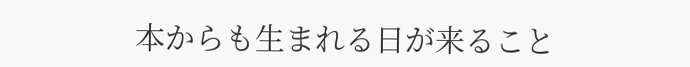本からも生まれる日が来ること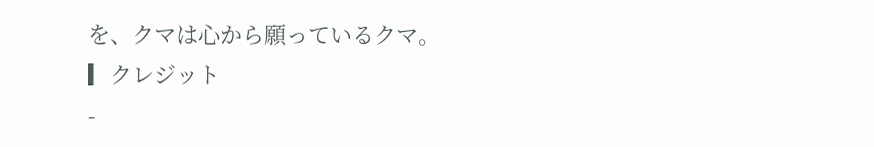を、クマは心から願っているクマ。
▎クレジット
-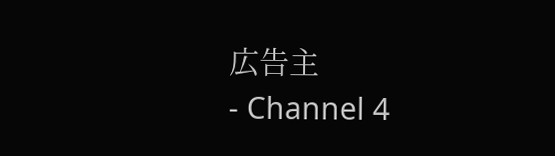広告主
- Channel 4